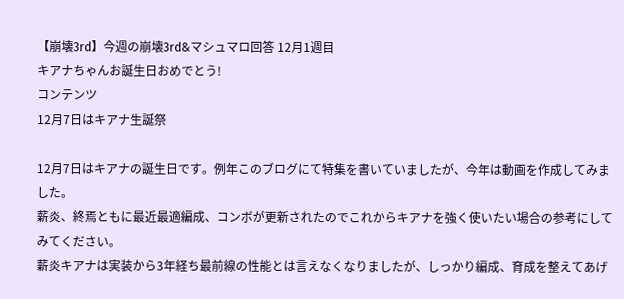【崩壊3rd】今週の崩壊3rd&マシュマロ回答 12月1週目
キアナちゃんお誕生日おめでとう!
コンテンツ
12月7日はキアナ生誕祭

12月7日はキアナの誕生日です。例年このブログにて特集を書いていましたが、今年は動画を作成してみました。
薪炎、終焉ともに最近最適編成、コンボが更新されたのでこれからキアナを強く使いたい場合の参考にしてみてください。
薪炎キアナは実装から3年経ち最前線の性能とは言えなくなりましたが、しっかり編成、育成を整えてあげ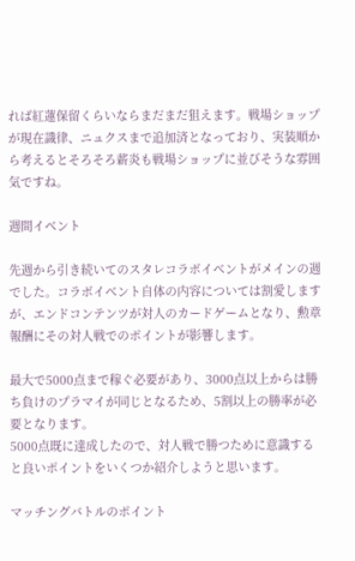れば紅蓮保留くらいならまだまだ狙えます。戦場ショップが現在識律、ニュクスまで追加済となっており、実装順から考えるとそろそろ薪炎も戦場ショップに並びそうな雰囲気ですね。

週間イベント

先週から引き続いてのスタレコラボイベントがメインの週でした。コラボイベント自体の内容については割愛しますが、エンドコンテンツが対人のカードゲームとなり、勲章報酬にその対人戦でのポイントが影響します。

最大で5000点まで稼ぐ必要があり、3000点以上からは勝ち負けのプラマイが同じとなるため、5割以上の勝率が必要となります。
5000点既に達成したので、対人戦で勝つために意識すると良いポイントをいくつか紹介しようと思います。

マッチングバトルのポイント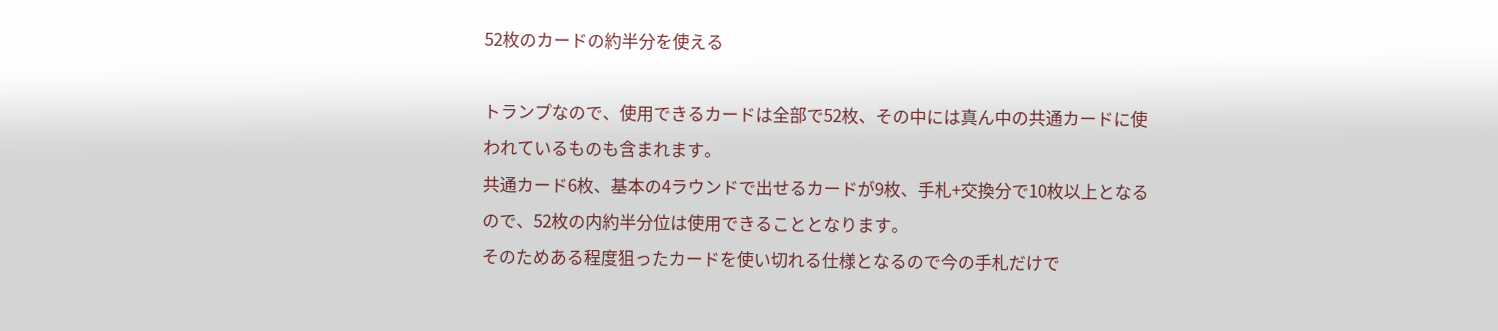52枚のカードの約半分を使える

トランプなので、使用できるカードは全部で52枚、その中には真ん中の共通カードに使われているものも含まれます。
共通カード6枚、基本の4ラウンドで出せるカードが9枚、手札+交換分で10枚以上となるので、52枚の内約半分位は使用できることとなります。
そのためある程度狙ったカードを使い切れる仕様となるので今の手札だけで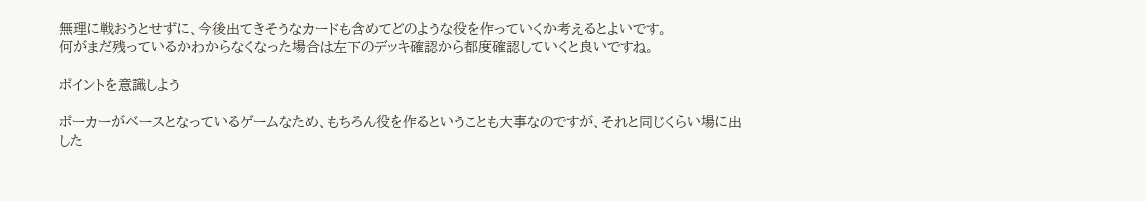無理に戦おうとせずに、今後出てきそうなカードも含めてどのような役を作っていくか考えるとよいです。
何がまだ残っているかわからなくなった場合は左下のデッキ確認から都度確認していくと良いですね。

ポイントを意識しよう

ポーカーがベースとなっているゲームなため、もちろん役を作るということも大事なのですが、それと同じくらい場に出した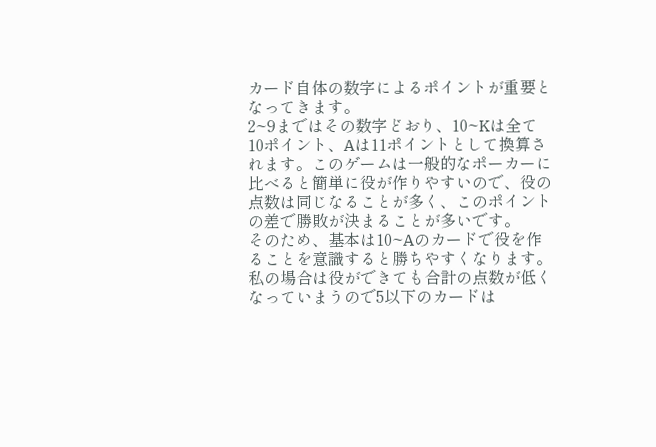カード自体の数字によるポイントが重要となってきます。
2~9まではその数字どおり、10~Kは全て10ポイント、Aは11ポイントとして換算されます。このゲームは一般的なポーカーに比べると簡単に役が作りやすいので、役の点数は同じなることが多く、このポイントの差で勝敗が決まることが多いです。
そのため、基本は10~Aのカードで役を作ることを意識すると勝ちやすくなります。私の場合は役ができても合計の点数が低くなっていまうので5以下のカードは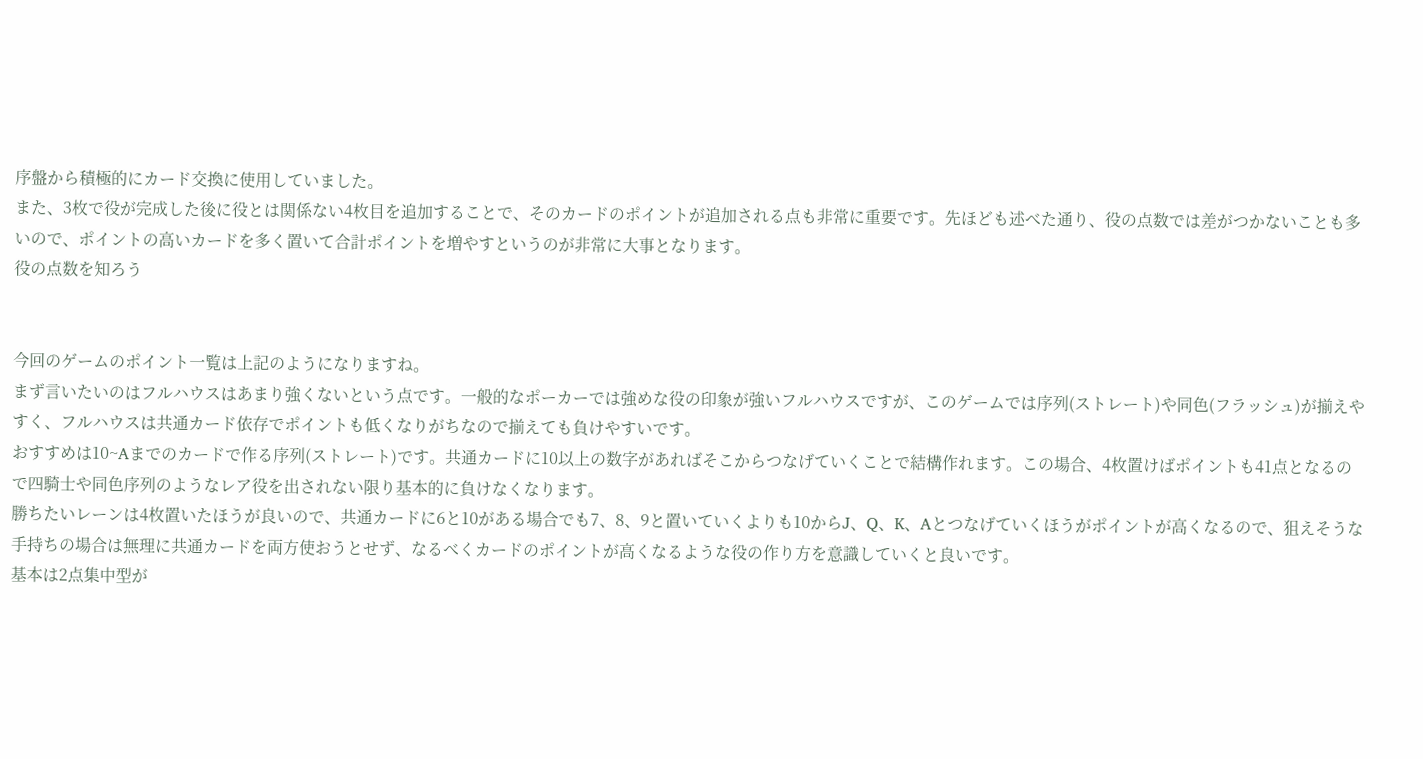序盤から積極的にカード交換に使用していました。
また、3枚で役が完成した後に役とは関係ない4枚目を追加することで、そのカードのポイントが追加される点も非常に重要です。先ほども述べた通り、役の点数では差がつかないことも多いので、ポイントの高いカードを多く置いて合計ポイントを増やすというのが非常に大事となります。
役の点数を知ろう


今回のゲームのポイント一覧は上記のようになりますね。
まず言いたいのはフルハウスはあまり強くないという点です。一般的なポーカーでは強めな役の印象が強いフルハウスですが、このゲームでは序列(ストレート)や同色(フラッシュ)が揃えやすく、フルハウスは共通カード依存でポイントも低くなりがちなので揃えても負けやすいです。
おすすめは10~Aまでのカードで作る序列(ストレート)です。共通カードに10以上の数字があればそこからつなげていくことで結構作れます。この場合、4枚置けばポイントも41点となるので四騎士や同色序列のようなレア役を出されない限り基本的に負けなくなります。
勝ちたいレーンは4枚置いたほうが良いので、共通カードに6と10がある場合でも7、8、9と置いていくよりも10からJ、Q、K、Aとつなげていくほうがポイントが高くなるので、狙えそうな手持ちの場合は無理に共通カードを両方使おうとせず、なるべくカードのポイントが高くなるような役の作り方を意識していくと良いです。
基本は2点集中型が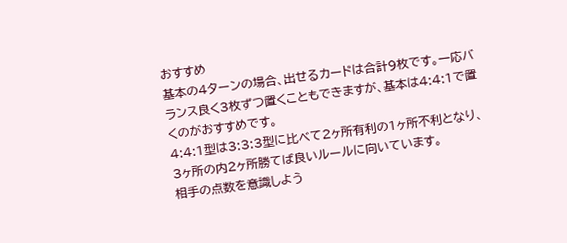おすすめ
基本の4ターンの場合、出せるカードは合計9枚です。一応バランス良く3枚ずつ置くこともできますが、基本は4:4:1で置くのがおすすめです。
4:4:1型は3:3:3型に比べて2ヶ所有利の1ヶ所不利となり、3ヶ所の内2ヶ所勝てば良いルールに向いています。
相手の点数を意識しよう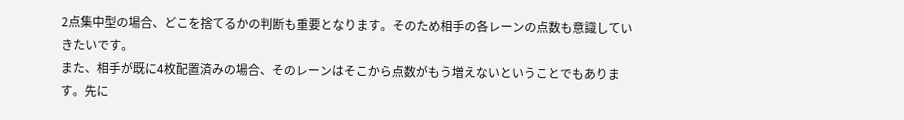2点集中型の場合、どこを捨てるかの判断も重要となります。そのため相手の各レーンの点数も意識していきたいです。
また、相手が既に4枚配置済みの場合、そのレーンはそこから点数がもう増えないということでもあります。先に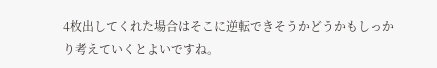4枚出してくれた場合はそこに逆転できそうかどうかもしっかり考えていくとよいですね。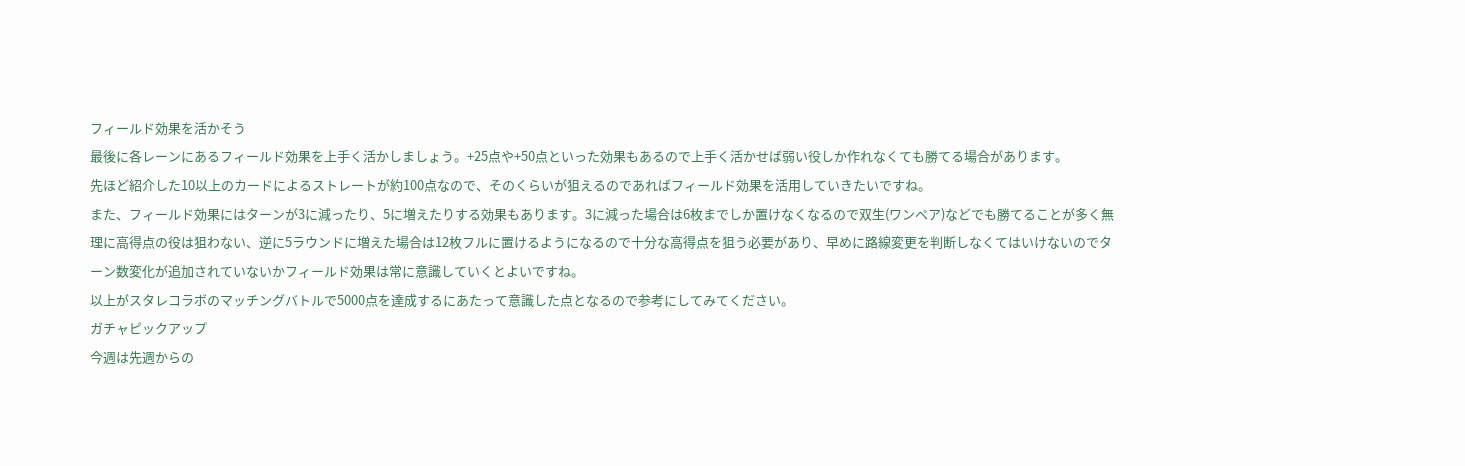フィールド効果を活かそう
最後に各レーンにあるフィールド効果を上手く活かしましょう。+25点や+50点といった効果もあるので上手く活かせば弱い役しか作れなくても勝てる場合があります。
先ほど紹介した10以上のカードによるストレートが約100点なので、そのくらいが狙えるのであればフィールド効果を活用していきたいですね。
また、フィールド効果にはターンが3に減ったり、5に増えたりする効果もあります。3に減った場合は6枚までしか置けなくなるので双生(ワンペア)などでも勝てることが多く無理に高得点の役は狙わない、逆に5ラウンドに増えた場合は12枚フルに置けるようになるので十分な高得点を狙う必要があり、早めに路線変更を判断しなくてはいけないのでターン数変化が追加されていないかフィールド効果は常に意識していくとよいですね。
以上がスタレコラボのマッチングバトルで5000点を達成するにあたって意識した点となるので参考にしてみてください。
ガチャピックアップ
今週は先週からの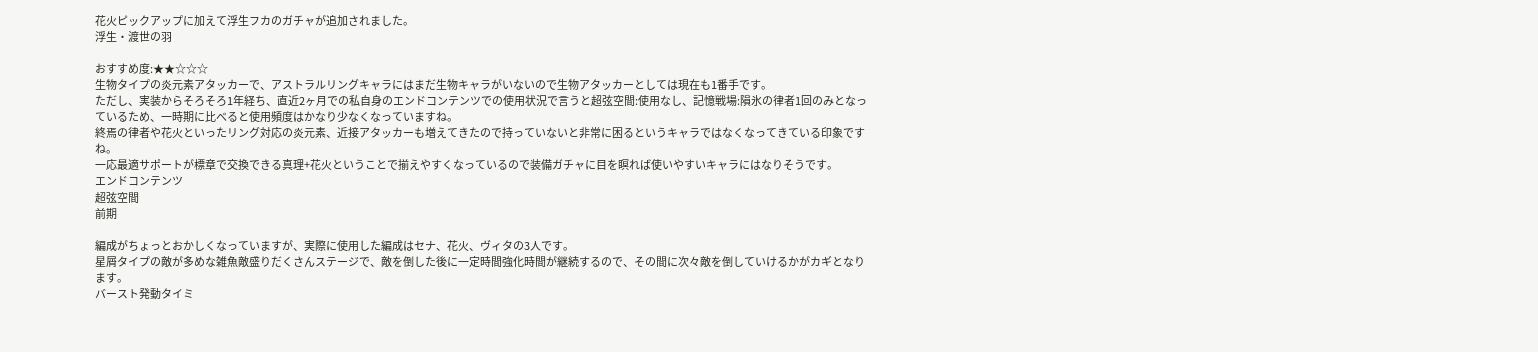花火ピックアップに加えて浮生フカのガチャが追加されました。
浮生・渡世の羽

おすすめ度:★★☆☆☆
生物タイプの炎元素アタッカーで、アストラルリングキャラにはまだ生物キャラがいないので生物アタッカーとしては現在も1番手です。
ただし、実装からそろそろ1年経ち、直近2ヶ月での私自身のエンドコンテンツでの使用状況で言うと超弦空間:使用なし、記憶戦場:隕氷の律者1回のみとなっているため、一時期に比べると使用頻度はかなり少なくなっていますね。
終焉の律者や花火といったリング対応の炎元素、近接アタッカーも増えてきたので持っていないと非常に困るというキャラではなくなってきている印象ですね。
一応最適サポートが標章で交換できる真理+花火ということで揃えやすくなっているので装備ガチャに目を瞑れば使いやすいキャラにはなりそうです。
エンドコンテンツ
超弦空間
前期

編成がちょっとおかしくなっていますが、実際に使用した編成はセナ、花火、ヴィタの3人です。
星屑タイプの敵が多めな雑魚敵盛りだくさんステージで、敵を倒した後に一定時間強化時間が継続するので、その間に次々敵を倒していけるかがカギとなります。
バースト発動タイミ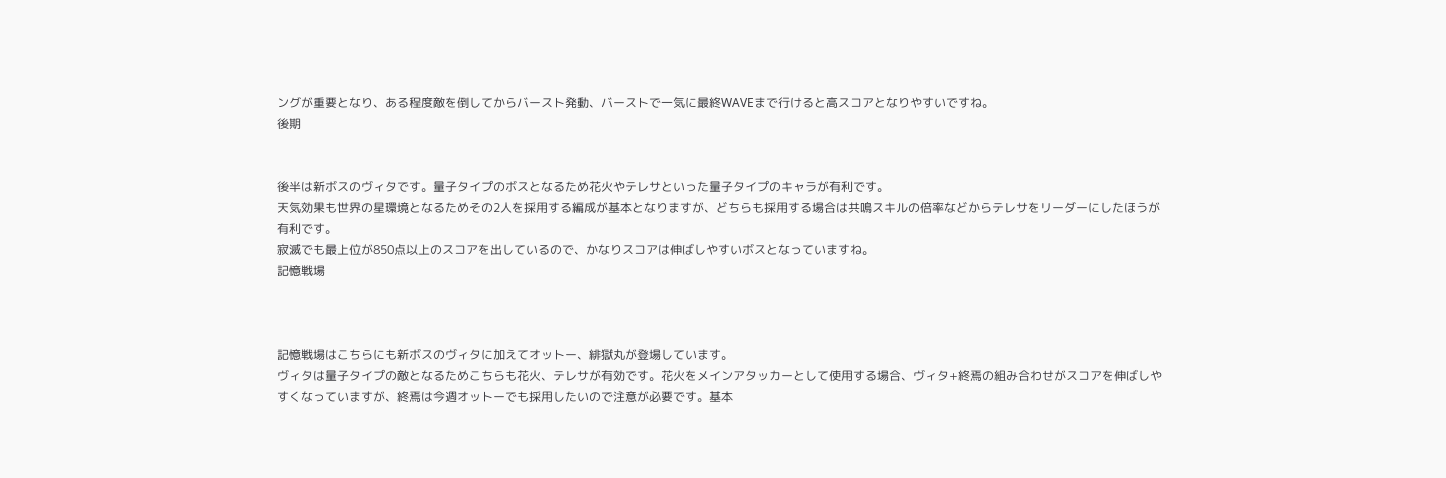ングが重要となり、ある程度敵を倒してからバースト発動、バーストで一気に最終WAVEまで行けると高スコアとなりやすいですね。
後期


後半は新ボスのヴィタです。量子タイプのボスとなるため花火やテレサといった量子タイプのキャラが有利です。
天気効果も世界の星環境となるためその2人を採用する編成が基本となりますが、どちらも採用する場合は共鳴スキルの倍率などからテレサをリーダーにしたほうが有利です。
寂滅でも最上位が850点以上のスコアを出しているので、かなりスコアは伸ばしやすいボスとなっていますね。
記憶戦場



記憶戦場はこちらにも新ボスのヴィタに加えてオットー、緋獄丸が登場しています。
ヴィタは量子タイプの敵となるためこちらも花火、テレサが有効です。花火をメインアタッカーとして使用する場合、ヴィタ+終焉の組み合わせがスコアを伸ばしやすくなっていますが、終焉は今週オットーでも採用したいので注意が必要です。基本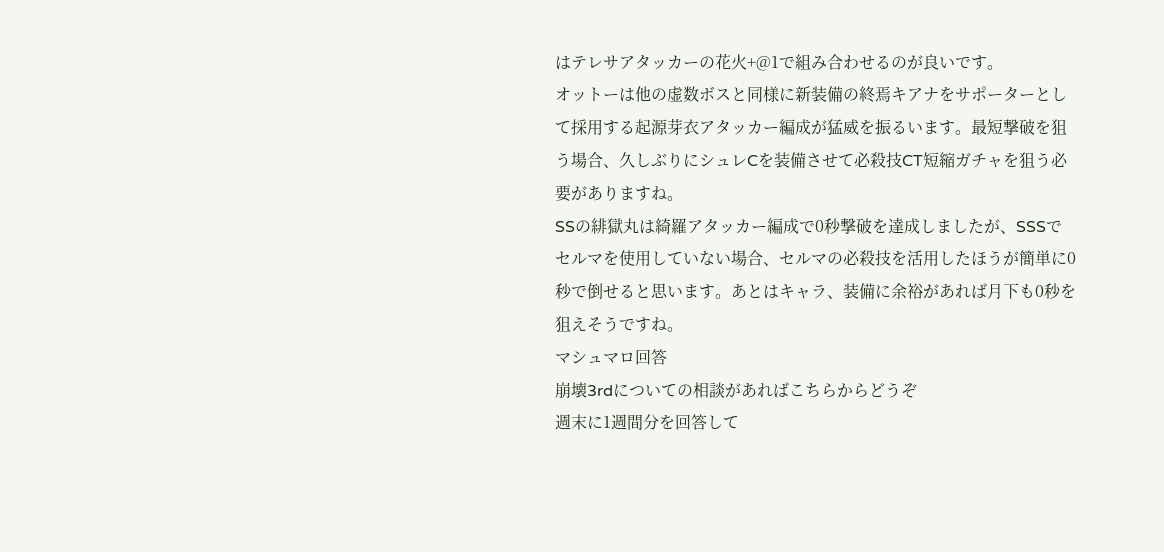はテレサアタッカーの花火+@1で組み合わせるのが良いです。
オットーは他の虚数ボスと同様に新装備の終焉キアナをサポーターとして採用する起源芽衣アタッカー編成が猛威を振るいます。最短撃破を狙う場合、久しぶりにシュレCを装備させて必殺技CT短縮ガチャを狙う必要がありますね。
SSの緋獄丸は綺羅アタッカー編成で0秒撃破を達成しましたが、SSSでセルマを使用していない場合、セルマの必殺技を活用したほうが簡単に0秒で倒せると思います。あとはキャラ、装備に余裕があれば月下も0秒を狙えそうですね。
マシュマロ回答
崩壊3rdについての相談があればこちらからどうぞ
週末に1週間分を回答して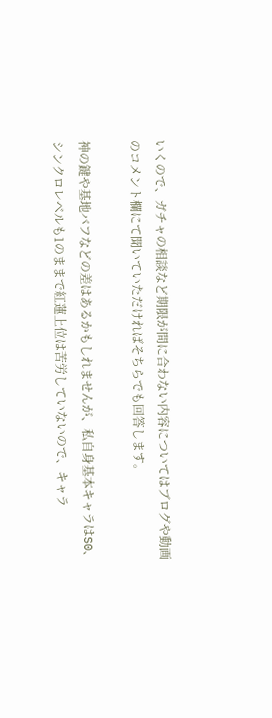いくので、ガチャの相談など期限が間に合わない内容についてはブログや動画のコメント欄にて聞いていただければそちらでも回答します。

神の鍵や基地バフなどの差はあるかもしれませんが、私自身基本キャラはS0、シンクロレベルも1のままで紅蓮上位は苦労していないので、キャラ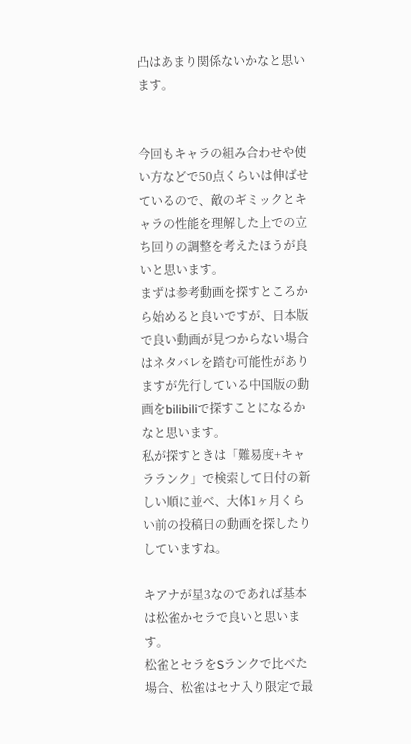凸はあまり関係ないかなと思います。


今回もキャラの組み合わせや使い方などで50点くらいは伸ばせているので、敵のギミックとキャラの性能を理解した上での立ち回りの調整を考えたほうが良いと思います。
まずは参考動画を探すところから始めると良いですが、日本版で良い動画が見つからない場合はネタバレを踏む可能性がありますが先行している中国版の動画をbilibiliで探すことになるかなと思います。
私が探すときは「難易度+キャラランク」で検索して日付の新しい順に並べ、大体1ヶ月くらい前の投稿日の動画を探したりしていますね。

キアナが星3なのであれば基本は松雀かセラで良いと思います。
松雀とセラをSランクで比べた場合、松雀はセナ入り限定で最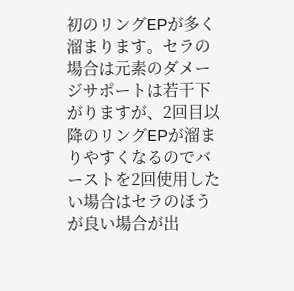初のリングEPが多く溜まります。セラの場合は元素のダメージサポートは若干下がりますが、2回目以降のリングEPが溜まりやすくなるのでバーストを2回使用したい場合はセラのほうが良い場合が出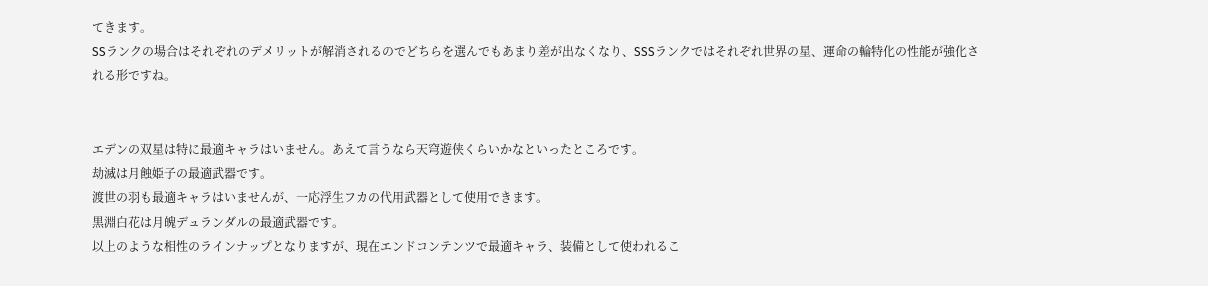てきます。
SSランクの場合はそれぞれのデメリットが解消されるのでどちらを選んでもあまり差が出なくなり、SSSランクではそれぞれ世界の星、運命の輪特化の性能が強化される形ですね。


エデンの双星は特に最適キャラはいません。あえて言うなら天穹遊侠くらいかなといったところです。
劫滅は月蝕姫子の最適武器です。
渡世の羽も最適キャラはいませんが、一応浮生フカの代用武器として使用できます。
黒淵白花は月魄デュランダルの最適武器です。
以上のような相性のラインナップとなりますが、現在エンドコンテンツで最適キャラ、装備として使われるこ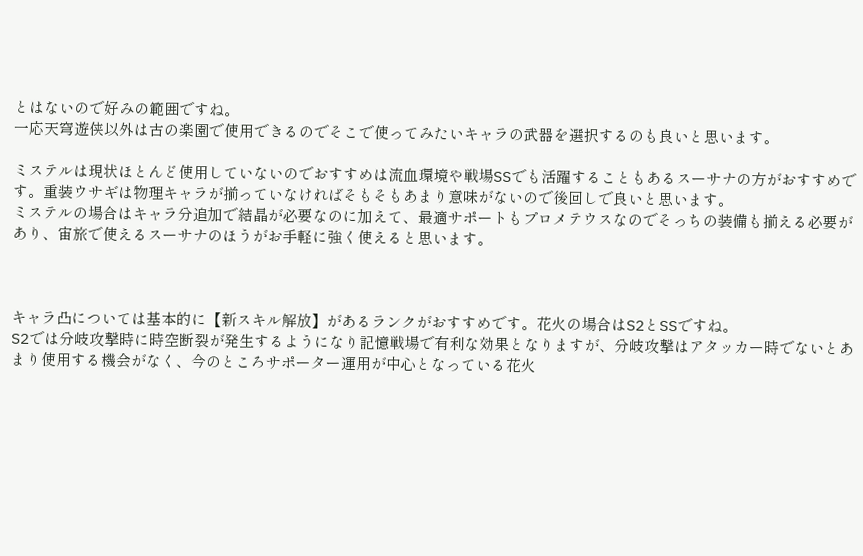とはないので好みの範囲ですね。
一応天穹遊侠以外は古の楽園で使用できるのでそこで使ってみたいキャラの武器を選択するのも良いと思います。

ミステルは現状ほとんど使用していないのでおすすめは流血環境や戦場SSでも活躍することもあるスーサナの方がおすすめです。重装ウサギは物理キャラが揃っていなければそもそもあまり意味がないので後回しで良いと思います。
ミステルの場合はキャラ分追加で結晶が必要なのに加えて、最適サポートもプロメテウスなのでそっちの装備も揃える必要があり、宙旅で使えるスーサナのほうがお手軽に強く使えると思います。



キャラ凸については基本的に【新スキル解放】があるランクがおすすめです。花火の場合はS2とSSですね。
S2では分岐攻撃時に時空断裂が発生するようになり記憶戦場で有利な効果となりますが、分岐攻撃はアタッカー時でないとあまり使用する機会がなく、今のところサポーター運用が中心となっている花火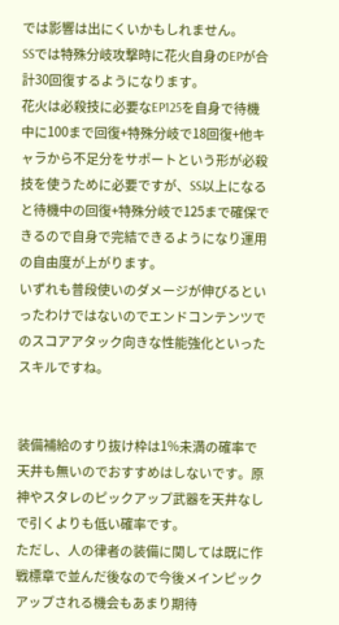では影響は出にくいかもしれません。
SSでは特殊分岐攻撃時に花火自身のEPが合計30回復するようになります。
花火は必殺技に必要なEP125を自身で待機中に100まで回復+特殊分岐で18回復+他キャラから不足分をサポートという形が必殺技を使うために必要ですが、SS以上になると待機中の回復+特殊分岐で125まで確保できるので自身で完結できるようになり運用の自由度が上がります。
いずれも普段使いのダメージが伸びるといったわけではないのでエンドコンテンツでのスコアアタック向きな性能強化といったスキルですね。


装備補給のすり抜け枠は1%未満の確率で天井も無いのでおすすめはしないです。原神やスタレのピックアップ武器を天井なしで引くよりも低い確率です。
ただし、人の律者の装備に関しては既に作戦標章で並んだ後なので今後メインピックアップされる機会もあまり期待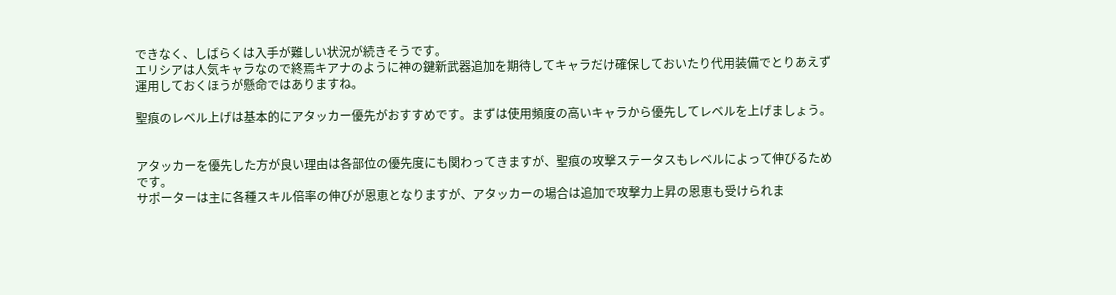できなく、しばらくは入手が難しい状況が続きそうです。
エリシアは人気キャラなので終焉キアナのように神の鍵新武器追加を期待してキャラだけ確保しておいたり代用装備でとりあえず運用しておくほうが懸命ではありますね。

聖痕のレベル上げは基本的にアタッカー優先がおすすめです。まずは使用頻度の高いキャラから優先してレベルを上げましょう。


アタッカーを優先した方が良い理由は各部位の優先度にも関わってきますが、聖痕の攻撃ステータスもレベルによって伸びるためです。
サポーターは主に各種スキル倍率の伸びが恩恵となりますが、アタッカーの場合は追加で攻撃力上昇の恩恵も受けられま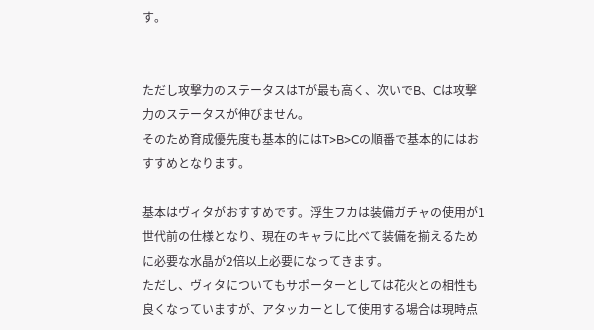す。


ただし攻撃力のステータスはTが最も高く、次いでB、Cは攻撃力のステータスが伸びません。
そのため育成優先度も基本的にはT>B>Cの順番で基本的にはおすすめとなります。

基本はヴィタがおすすめです。浮生フカは装備ガチャの使用が1世代前の仕様となり、現在のキャラに比べて装備を揃えるために必要な水晶が2倍以上必要になってきます。
ただし、ヴィタについてもサポーターとしては花火との相性も良くなっていますが、アタッカーとして使用する場合は現時点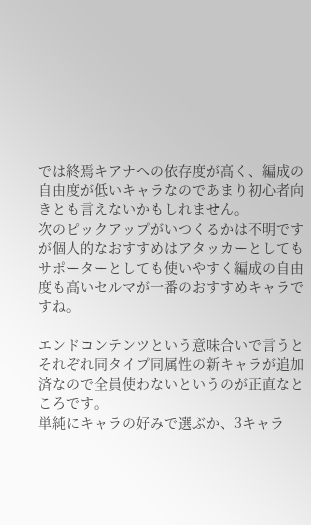では終焉キアナへの依存度が高く、編成の自由度が低いキャラなのであまり初心者向きとも言えないかもしれません。
次のピックアップがいつくるかは不明ですが個人的なおすすめはアタッカーとしてもサポーターとしても使いやすく編成の自由度も高いセルマが一番のおすすめキャラですね。

エンドコンテンツという意味合いで言うとそれぞれ同タイプ同属性の新キャラが追加済なので全員使わないというのが正直なところです。
単純にキャラの好みで選ぶか、3キャラ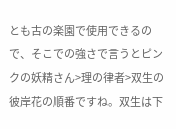とも古の楽園で使用できるので、そこでの強さで言うとピンクの妖精さん>理の律者>双生の彼岸花の順番ですね。双生は下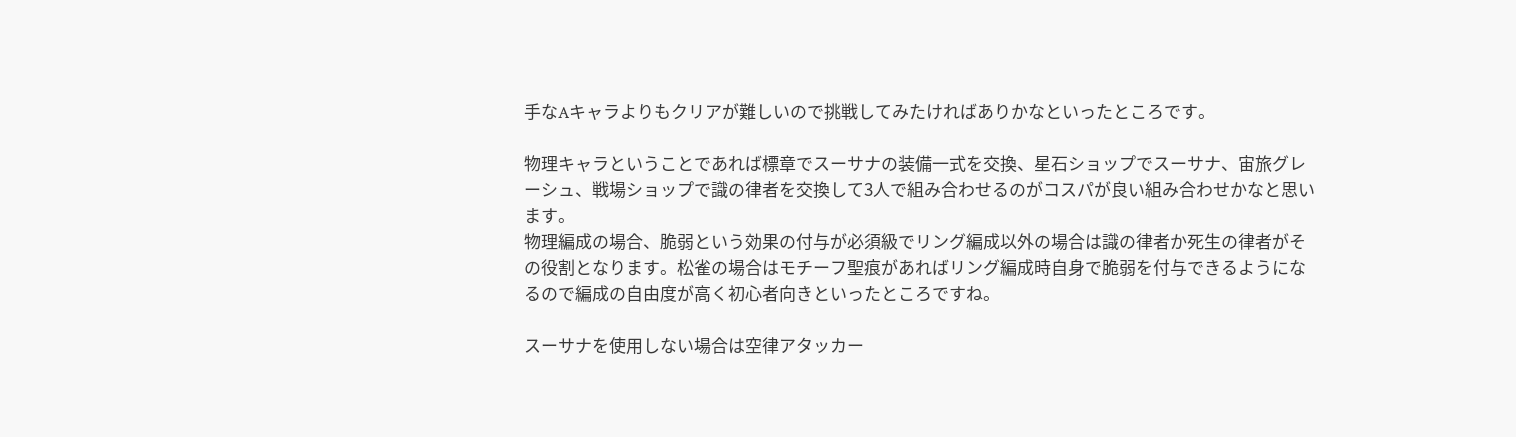手なAキャラよりもクリアが難しいので挑戦してみたければありかなといったところです。

物理キャラということであれば標章でスーサナの装備一式を交換、星石ショップでスーサナ、宙旅グレーシュ、戦場ショップで識の律者を交換して3人で組み合わせるのがコスパが良い組み合わせかなと思います。
物理編成の場合、脆弱という効果の付与が必須級でリング編成以外の場合は識の律者か死生の律者がその役割となります。松雀の場合はモチーフ聖痕があればリング編成時自身で脆弱を付与できるようになるので編成の自由度が高く初心者向きといったところですね。

スーサナを使用しない場合は空律アタッカー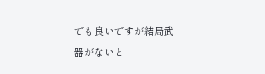でも良いですが結局武器がないと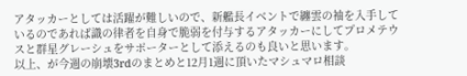アタッカーとしては活躍が難しいので、新艦長イベントで纏雲の袖を入手しているのであれば識の律者を自身で脆弱を付与するアタッカーにしてプロメテウスと群星グレーシュをサポーターとして添えるのも良いと思います。
以上、が今週の崩壊3rdのまとめと12月1週に頂いたマシュマロ相談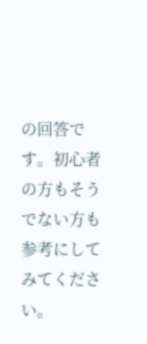の回答です。初心者の方もそうでない方も参考にしてみてください。